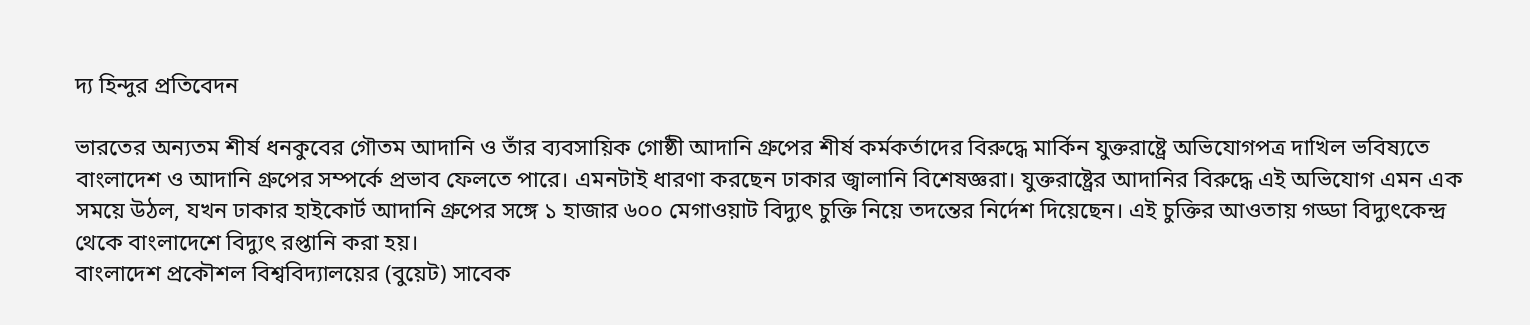দ্য হিন্দুর প্রতিবেদন

ভারতের অন্যতম শীর্ষ ধনকুবের গৌতম আদানি ও তাঁর ব্যবসায়িক গোষ্ঠী আদানি গ্রুপের শীর্ষ কর্মকর্তাদের বিরুদ্ধে মার্কিন যুক্তরাষ্ট্রে অভিযোগপত্র দাখিল ভবিষ্যতে বাংলাদেশ ও আদানি গ্রুপের সম্পর্কে প্রভাব ফেলতে পারে। এমনটাই ধারণা করছেন ঢাকার জ্বালানি বিশেষজ্ঞরা। যুক্তরাষ্ট্রের আদানির বিরুদ্ধে এই অভিযোগ এমন এক সময়ে উঠল, যখন ঢাকার হাইকোর্ট আদানি গ্রুপের সঙ্গে ১ হাজার ৬০০ মেগাওয়াট বিদ্যুৎ চুক্তি নিয়ে তদন্তের নির্দেশ দিয়েছেন। এই চুক্তির আওতায় গড্ডা বিদ্যুৎকেন্দ্র থেকে বাংলাদেশে বিদ্যুৎ রপ্তানি করা হয়।
বাংলাদেশ প্রকৌশল বিশ্ববিদ্যালয়ের (বুয়েট) সাবেক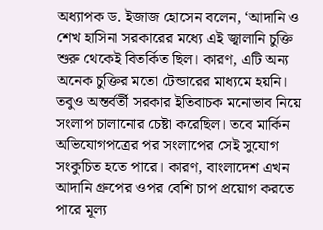অধ্যাপক ড. ইজাজ হোসেন বলেন, ‘আদানি ও শেখ হাসিনা সরকারের মধ্যে এই জ্বালানি চুক্তি শুরু থেকেই বিতর্কিত ছিল। কারণ, এটি অন্য অনেক চুক্তির মতো টেন্ডারের মাধ্যমে হয়নি। তবুও অন্তর্বর্তী সরকার ইতিবাচক মনোভাব নিয়ে সংলাপ চালানোর চেষ্টা করেছিল। তবে মার্কিন অভিযোগপত্রের পর সংলাপের সেই সুযোগ সংকুচিত হতে পারে। কারণ, বাংলাদেশ এখন আদানি গ্রুপের ওপর বেশি চাপ প্রয়োগ করতে পারে মূল্য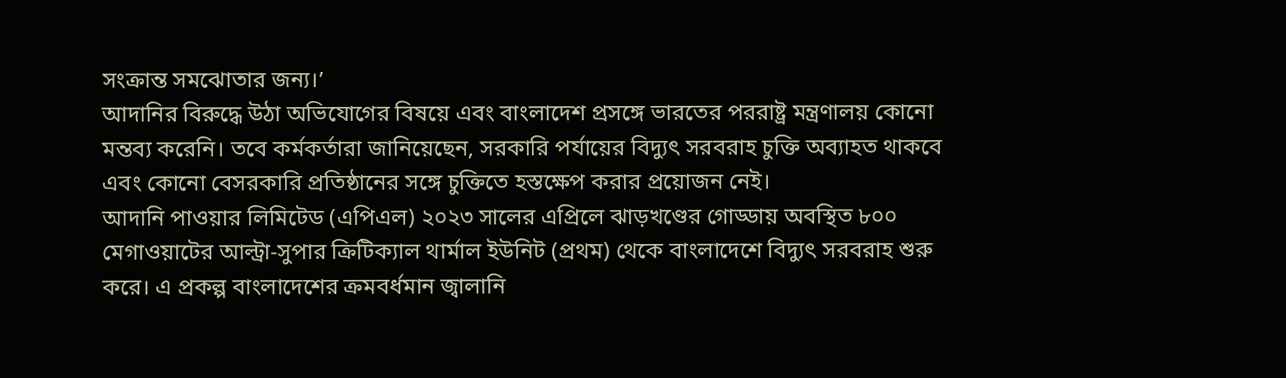সংক্রান্ত সমঝোতার জন্য।’
আদানির বিরুদ্ধে উঠা অভিযোগের বিষয়ে এবং বাংলাদেশ প্রসঙ্গে ভারতের পররাষ্ট্র মন্ত্রণালয় কোনো মন্তব্য করেনি। তবে কর্মকর্তারা জানিয়েছেন, সরকারি পর্যায়ের বিদ্যুৎ সরবরাহ চুক্তি অব্যাহত থাকবে এবং কোনো বেসরকারি প্রতিষ্ঠানের সঙ্গে চুক্তিতে হস্তক্ষেপ করার প্রয়োজন নেই।
আদানি পাওয়ার লিমিটেড (এপিএল) ২০২৩ সালের এপ্রিলে ঝাড়খণ্ডের গোড্ডায় অবস্থিত ৮০০ মেগাওয়াটের আল্ট্রা-সুপার ক্রিটিক্যাল থার্মাল ইউনিট (প্রথম) থেকে বাংলাদেশে বিদ্যুৎ সরবরাহ শুরু করে। এ প্রকল্প বাংলাদেশের ক্রমবর্ধমান জ্বালানি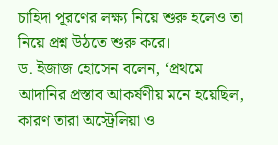চাহিদা পূরণের লক্ষ্য নিয়ে শুরু হলেও তা নিয়ে প্রশ্ন উঠতে শুরু করে।
ড. ইজাজ হোসেন বলেন, ‘প্রথমে আদানির প্রস্তাব আকর্ষণীয় মনে হয়েছিল, কারণ তারা অস্ট্রেলিয়া ও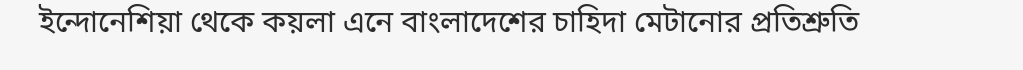ইন্দোনেশিয়া থেকে কয়লা এনে বাংলাদেশের চাহিদা মেটানোর প্রতিশ্রুতি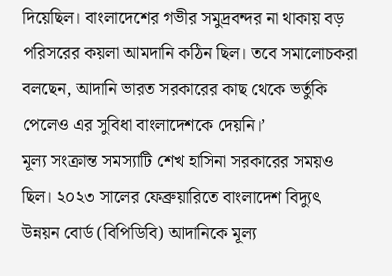দিয়েছিল। বাংলাদেশের গভীর সমুদ্রবন্দর না থাকায় বড় পরিসরের কয়লা আমদানি কঠিন ছিল। তবে সমালোচকরা বলছেন, আদানি ভারত সরকারের কাছ থেকে ভর্তুকি পেলেও এর সুবিধা বাংলাদেশকে দেয়নি।’
মূল্য সংক্রান্ত সমস্যাটি শেখ হাসিনা সরকারের সময়ও ছিল। ২০২৩ সালের ফেব্রুয়ারিতে বাংলাদেশ বিদ্যুৎ উন্নয়ন বোর্ড (বিপিডিবি) আদানিকে মূল্য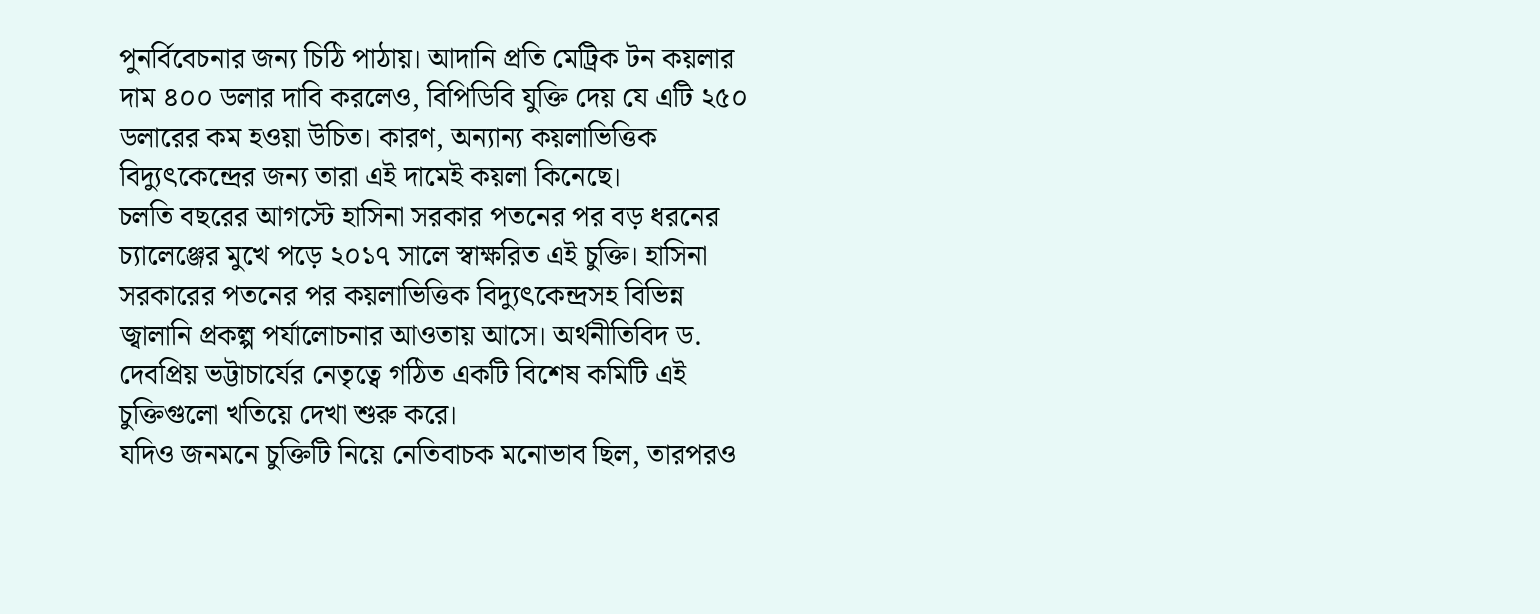পুনর্বিবেচনার জন্য চিঠি পাঠায়। আদানি প্রতি মেট্রিক টন কয়লার দাম ৪০০ ডলার দাবি করলেও, বিপিডিবি যুক্তি দেয় যে এটি ২৫০ ডলারের কম হওয়া উচিত। কারণ, অন্যান্য কয়লাভিত্তিক বিদ্যুৎকেন্দ্রের জন্য তারা এই দামেই কয়লা কিনেছে।
চলতি বছরের আগস্টে হাসিনা সরকার পতনের পর বড় ধরনের চ্যালেঞ্জের মুখে পড়ে ২০১৭ সালে স্বাক্ষরিত এই চুক্তি। হাসিনা সরকারের পতনের পর কয়লাভিত্তিক বিদ্যুৎকেন্দ্রসহ বিভিন্ন জ্বালানি প্রকল্প পর্যালোচনার আওতায় আসে। অর্থনীতিবিদ ড. দেবপ্রিয় ভট্টাচার্যের নেতৃত্বে গঠিত একটি বিশেষ কমিটি এই চুক্তিগুলো খতিয়ে দেখা শুরু করে।
যদিও জনমনে চুক্তিটি নিয়ে নেতিবাচক মনোভাব ছিল, তারপরও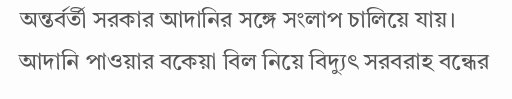অন্তর্বর্তী সরকার আদানির সঙ্গে সংলাপ চালিয়ে যায়। আদানি পাওয়ার বকেয়া বিল নিয়ে বিদ্যুৎ সরবরাহ বন্ধের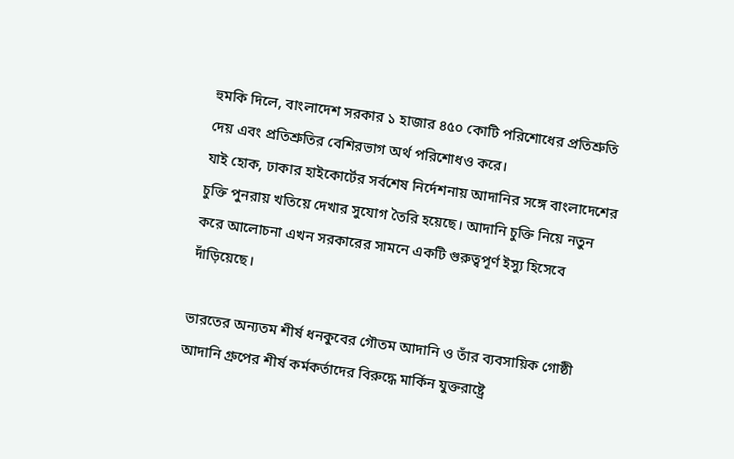হুমকি দিলে, বাংলাদেশ সরকার ১ হাজার ৪৫০ কোটি পরিশোধের প্রতিশ্রুতি দেয় এবং প্রতিশ্রুতির বেশিরভাগ অর্থ পরিশোধও করে।
যাই হোক, ঢাকার হাইকোর্টের সর্বশেষ নির্দেশনায় আদানির সঙ্গে বাংলাদেশের চুক্তি পুনরায় খতিয়ে দেখার সুযোগ তৈরি হয়েছে। আদানি চুক্তি নিয়ে নতুন করে আলোচনা এখন সরকারের সামনে একটি গুরুত্বপূর্ণ ইস্যু হিসেবে দাঁড়িয়েছে।

ভারতের অন্যতম শীর্ষ ধনকুবের গৌতম আদানি ও তাঁর ব্যবসায়িক গোষ্ঠী আদানি গ্রুপের শীর্ষ কর্মকর্তাদের বিরুদ্ধে মার্কিন যুক্তরাষ্ট্রে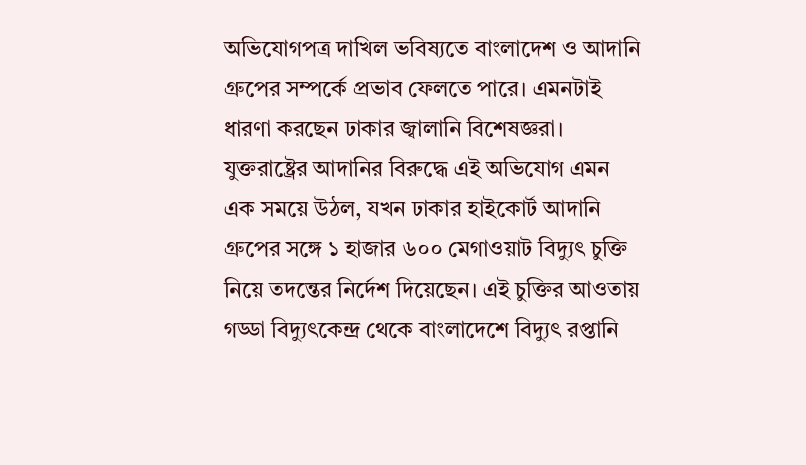অভিযোগপত্র দাখিল ভবিষ্যতে বাংলাদেশ ও আদানি গ্রুপের সম্পর্কে প্রভাব ফেলতে পারে। এমনটাই ধারণা করছেন ঢাকার জ্বালানি বিশেষজ্ঞরা। যুক্তরাষ্ট্রের আদানির বিরুদ্ধে এই অভিযোগ এমন এক সময়ে উঠল, যখন ঢাকার হাইকোর্ট আদানি গ্রুপের সঙ্গে ১ হাজার ৬০০ মেগাওয়াট বিদ্যুৎ চুক্তি নিয়ে তদন্তের নির্দেশ দিয়েছেন। এই চুক্তির আওতায় গড্ডা বিদ্যুৎকেন্দ্র থেকে বাংলাদেশে বিদ্যুৎ রপ্তানি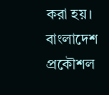করা হয়।
বাংলাদেশ প্রকৌশল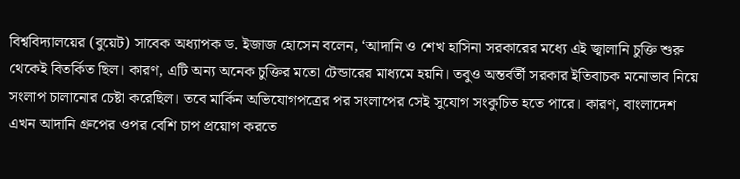বিশ্ববিদ্যালয়ের (বুয়েট) সাবেক অধ্যাপক ড. ইজাজ হোসেন বলেন, ‘আদানি ও শেখ হাসিনা সরকারের মধ্যে এই জ্বালানি চুক্তি শুরু থেকেই বিতর্কিত ছিল। কারণ, এটি অন্য অনেক চুক্তির মতো টেন্ডারের মাধ্যমে হয়নি। তবুও অন্তর্বর্তী সরকার ইতিবাচক মনোভাব নিয়ে সংলাপ চালানোর চেষ্টা করেছিল। তবে মার্কিন অভিযোগপত্রের পর সংলাপের সেই সুযোগ সংকুচিত হতে পারে। কারণ, বাংলাদেশ এখন আদানি গ্রুপের ওপর বেশি চাপ প্রয়োগ করতে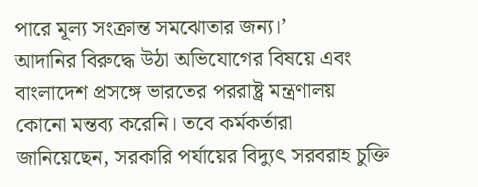পারে মূল্য সংক্রান্ত সমঝোতার জন্য।’
আদানির বিরুদ্ধে উঠা অভিযোগের বিষয়ে এবং বাংলাদেশ প্রসঙ্গে ভারতের পররাষ্ট্র মন্ত্রণালয় কোনো মন্তব্য করেনি। তবে কর্মকর্তারা জানিয়েছেন, সরকারি পর্যায়ের বিদ্যুৎ সরবরাহ চুক্তি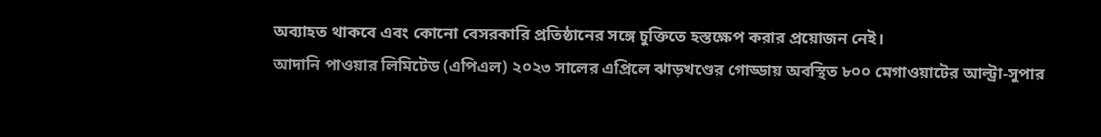অব্যাহত থাকবে এবং কোনো বেসরকারি প্রতিষ্ঠানের সঙ্গে চুক্তিতে হস্তক্ষেপ করার প্রয়োজন নেই।
আদানি পাওয়ার লিমিটেড (এপিএল) ২০২৩ সালের এপ্রিলে ঝাড়খণ্ডের গোড্ডায় অবস্থিত ৮০০ মেগাওয়াটের আল্ট্রা-সুপার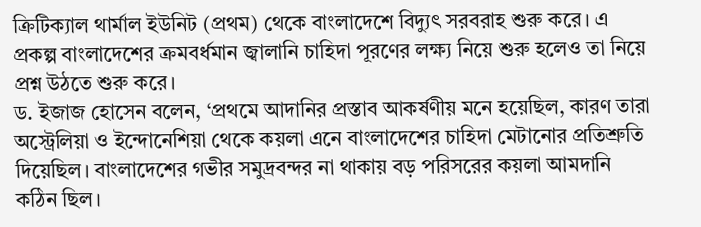ক্রিটিক্যাল থার্মাল ইউনিট (প্রথম) থেকে বাংলাদেশে বিদ্যুৎ সরবরাহ শুরু করে। এ প্রকল্প বাংলাদেশের ক্রমবর্ধমান জ্বালানি চাহিদা পূরণের লক্ষ্য নিয়ে শুরু হলেও তা নিয়ে প্রশ্ন উঠতে শুরু করে।
ড. ইজাজ হোসেন বলেন, ‘প্রথমে আদানির প্রস্তাব আকর্ষণীয় মনে হয়েছিল, কারণ তারা অস্ট্রেলিয়া ও ইন্দোনেশিয়া থেকে কয়লা এনে বাংলাদেশের চাহিদা মেটানোর প্রতিশ্রুতি দিয়েছিল। বাংলাদেশের গভীর সমুদ্রবন্দর না থাকায় বড় পরিসরের কয়লা আমদানি কঠিন ছিল।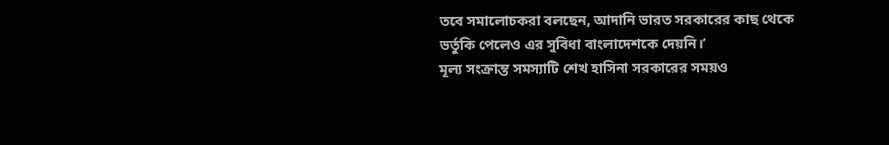তবে সমালোচকরা বলছেন, আদানি ভারত সরকারের কাছ থেকে ভর্তুকি পেলেও এর সুবিধা বাংলাদেশকে দেয়নি।’
মূল্য সংক্রান্ত সমস্যাটি শেখ হাসিনা সরকারের সময়ও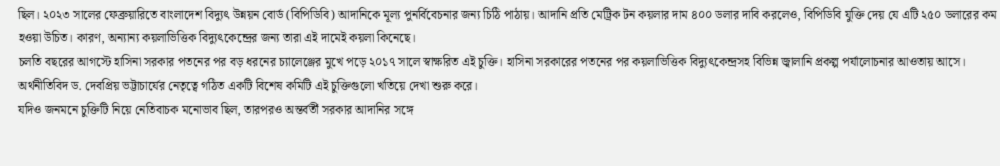ছিল। ২০২৩ সালের ফেব্রুয়ারিতে বাংলাদেশ বিদ্যুৎ উন্নয়ন বোর্ড (বিপিডিবি) আদানিকে মূল্য পুনর্বিবেচনার জন্য চিঠি পাঠায়। আদানি প্রতি মেট্রিক টন কয়লার দাম ৪০০ ডলার দাবি করলেও, বিপিডিবি যুক্তি দেয় যে এটি ২৫০ ডলারের কম হওয়া উচিত। কারণ, অন্যান্য কয়লাভিত্তিক বিদ্যুৎকেন্দ্রের জন্য তারা এই দামেই কয়লা কিনেছে।
চলতি বছরের আগস্টে হাসিনা সরকার পতনের পর বড় ধরনের চ্যালেঞ্জের মুখে পড়ে ২০১৭ সালে স্বাক্ষরিত এই চুক্তি। হাসিনা সরকারের পতনের পর কয়লাভিত্তিক বিদ্যুৎকেন্দ্রসহ বিভিন্ন জ্বালানি প্রকল্প পর্যালোচনার আওতায় আসে। অর্থনীতিবিদ ড. দেবপ্রিয় ভট্টাচার্যের নেতৃত্বে গঠিত একটি বিশেষ কমিটি এই চুক্তিগুলো খতিয়ে দেখা শুরু করে।
যদিও জনমনে চুক্তিটি নিয়ে নেতিবাচক মনোভাব ছিল, তারপরও অন্তর্বর্তী সরকার আদানির সঙ্গে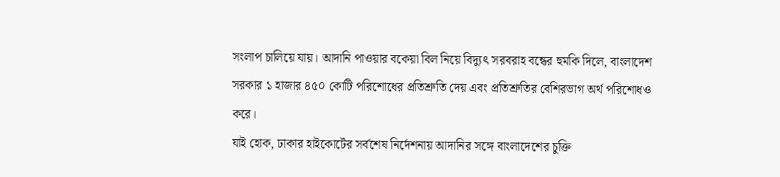সংলাপ চালিয়ে যায়। আদানি পাওয়ার বকেয়া বিল নিয়ে বিদ্যুৎ সরবরাহ বন্ধের হুমকি দিলে, বাংলাদেশ সরকার ১ হাজার ৪৫০ কোটি পরিশোধের প্রতিশ্রুতি দেয় এবং প্রতিশ্রুতির বেশিরভাগ অর্থ পরিশোধও করে।
যাই হোক, ঢাকার হাইকোর্টের সর্বশেষ নির্দেশনায় আদানির সঙ্গে বাংলাদেশের চুক্তি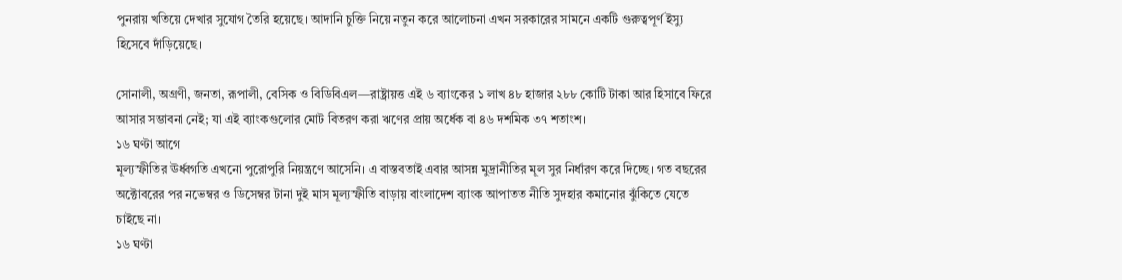পুনরায় খতিয়ে দেখার সুযোগ তৈরি হয়েছে। আদানি চুক্তি নিয়ে নতুন করে আলোচনা এখন সরকারের সামনে একটি গুরুত্বপূর্ণ ইস্যু হিসেবে দাঁড়িয়েছে।

সোনালী, অগ্রণী, জনতা, রূপালী, বেসিক ও বিডিবিএল—রাষ্ট্রায়ত্ত এই ৬ ব্যাংকের ১ লাখ ৪৮ হাজার ২৮৮ কোটি টাকা আর হিসাবে ফিরে আসার সম্ভাবনা নেই; যা এই ব্যাংকগুলোর মোট বিতরণ করা ঋণের প্রায় অর্ধেক বা ৪৬ দশমিক ৩৭ শতাংশ।
১৬ ঘণ্টা আগে
মূল্যস্ফীতির ঊর্ধ্বগতি এখনো পুরোপুরি নিয়ন্ত্রণে আসেনি। এ বাস্তবতাই এবার আসন্ন মুদ্রানীতির মূল সুর নির্ধারণ করে দিচ্ছে। গত বছরের অক্টোবরের পর নভেম্বর ও ডিসেম্বর টানা দুই মাস মূল্যস্ফীতি বাড়ায় বাংলাদেশ ব্যাংক আপাতত নীতি সুদহার কমানোর ঝুঁকিতে যেতে চাইছে না।
১৬ ঘণ্টা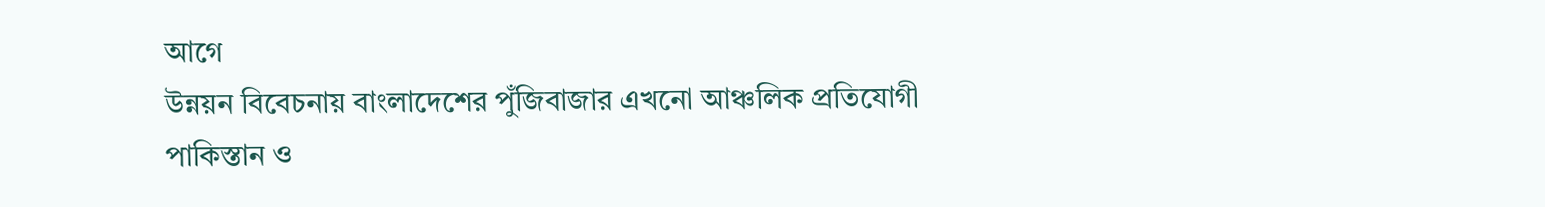আগে
উন্নয়ন বিবেচনায় বাংলাদেশের পুঁজিবাজার এখনো আঞ্চলিক প্রতিযোগী পাকিস্তান ও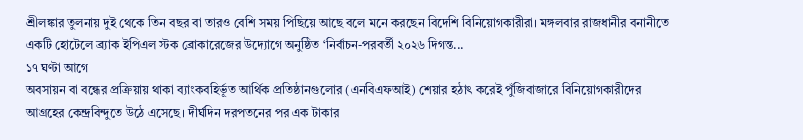শ্রীলঙ্কার তুলনায় দুই থেকে তিন বছর বা তারও বেশি সময় পিছিয়ে আছে বলে মনে করছেন বিদেশি বিনিয়োগকারীরা। মঙ্গলবার রাজধানীর বনানীতে একটি হোটেলে ব্র্যাক ইপিএল স্টক ব্রোকারেজের উদ্যোগে অনুষ্ঠিত ‘নির্বাচন-পরবর্তী ২০২৬ দিগন্ত...
১৭ ঘণ্টা আগে
অবসায়ন বা বন্ধের প্রক্রিয়ায় থাকা ব্যাংকবহির্ভূত আর্থিক প্রতিষ্ঠানগুলোর (এনবিএফআই) শেয়ার হঠাৎ করেই পুঁজিবাজারে বিনিয়োগকারীদের আগ্রহের কেন্দ্রবিন্দুতে উঠে এসেছে। দীর্ঘদিন দরপতনের পর এক টাকার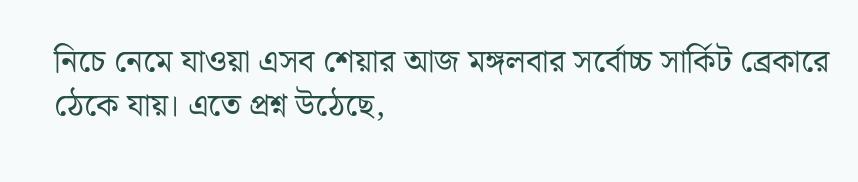নিচে নেমে যাওয়া এসব শেয়ার আজ মঙ্গলবার সর্বোচ্চ সার্কিট ব্রেকারে ঠেকে যায়। এতে প্রশ্ন উঠেছে,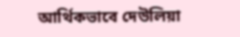আর্থিকভাবে দেউলিয়া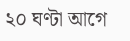২০ ঘণ্টা আগে